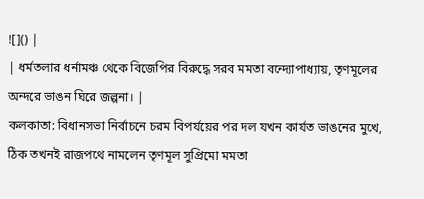![]() |
| ধর্মতলার ধর্নামঞ্চ থেকে বিজেপির বিরুদ্ধে সরব মমতা বন্দ্যোপাধ্যায়, তৃণমূলের অন্দরে ভাঙন ঘিরে জল্পনা। |
কলকাতা: বিধানসভা নির্বাচনে চরম বিপর্যয়ের পর দল যখন কার্যত ভাঙনের মুখে, ঠিক তখনই রাজপথে নামলেন তৃণমূল সুপ্রিমো মমতা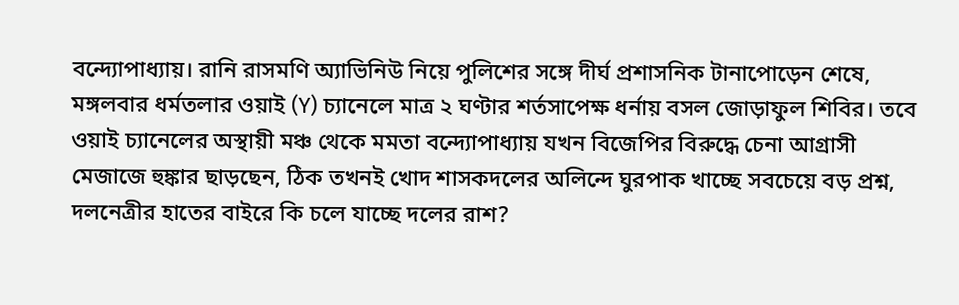বন্দ্যোপাধ্যায়। রানি রাসমণি অ্যাভিনিউ নিয়ে পুলিশের সঙ্গে দীর্ঘ প্রশাসনিক টানাপোড়েন শেষে, মঙ্গলবার ধর্মতলার ওয়াই (Y) চ্যানেলে মাত্র ২ ঘণ্টার শর্তসাপেক্ষ ধর্নায় বসল জোড়াফুল শিবির। তবে ওয়াই চ্যানেলের অস্থায়ী মঞ্চ থেকে মমতা বন্দ্যোপাধ্যায় যখন বিজেপির বিরুদ্ধে চেনা আগ্রাসী মেজাজে হুঙ্কার ছাড়ছেন, ঠিক তখনই খোদ শাসকদলের অলিন্দে ঘুরপাক খাচ্ছে সবচেয়ে বড় প্রশ্ন, দলনেত্রীর হাতের বাইরে কি চলে যাচ্ছে দলের রাশ?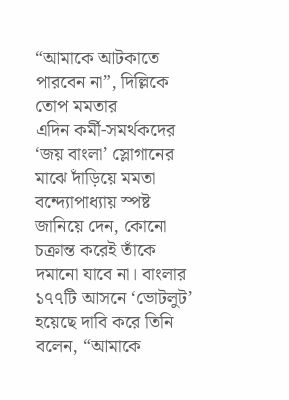“আমাকে আটকাতে পারবেন না”, দিল্লিকে তোপ মমতার
এদিন কর্মী-সমর্থকদের ‘জয় বাংলা’ স্লোগানের মাঝে দাঁড়িয়ে মমতা বন্দ্যোপাধ্যায় স্পষ্ট জানিয়ে দেন, কোনো চক্রান্ত করেই তাঁকে দমানো যাবে না। বাংলার ১৭৭টি আসনে ‘ভোটলুট’ হয়েছে দাবি করে তিনি বলেন, “আমাকে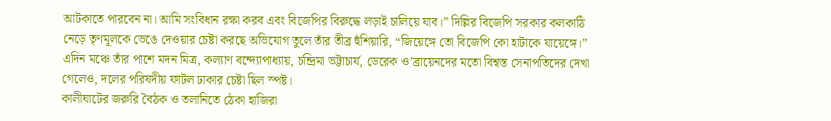আটকাতে পারবেন না। আমি সংবিধান রক্ষা করব এবং বিজেপির বিরুদ্ধে লড়াই চালিয়ে যাব।” দিল্লির বিজেপি সরকার কলকাঠি নেড়ে তৃণমূলকে ভেঙে দেওয়ার চেষ্টা করছে অভিযোগ তুলে তাঁর তীব্র হুঁশিয়ারি, “জিয়েঙ্গে তো বিজেপি কো হাটাকে যায়েঙ্গে।” এদিন মঞ্চে তাঁর পাশে মদন মিত্র, কল্যাণ বন্দ্যোপাধ্যায়, চন্দ্রিমা ভট্টাচার্য, ডেরেক ও’ব্রায়েনদের মতো বিশ্বস্ত সেনাপতিদের দেখা গেলেও, দলের পরিষদীয় ফাটল ঢাকার চেষ্টা ছিল স্পষ্ট।
কালীঘাটের জরুরি বৈঠক ও তলানিতে ঠেকা হাজিরা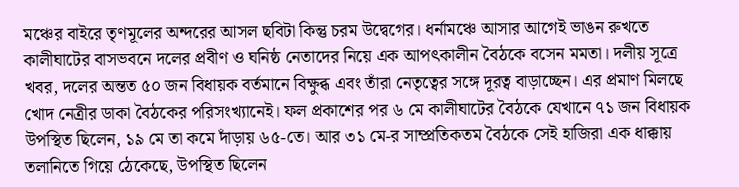মঞ্চের বাইরে তৃণমূলের অন্দরের আসল ছবিটা কিন্তু চরম উদ্বেগের। ধর্নামঞ্চে আসার আগেই ভাঙন রুখতে কালীঘাটের বাসভবনে দলের প্রবীণ ও ঘনিষ্ঠ নেতাদের নিয়ে এক আপৎকালীন বৈঠকে বসেন মমতা। দলীয় সূত্রে খবর, দলের অন্তত ৫০ জন বিধায়ক বর্তমানে বিক্ষুব্ধ এবং তাঁরা নেতৃত্বের সঙ্গে দূরত্ব বাড়াচ্ছেন। এর প্রমাণ মিলছে খোদ নেত্রীর ডাকা বৈঠকের পরিসংখ্যানেই। ফল প্রকাশের পর ৬ মে কালীঘাটের বৈঠকে যেখানে ৭১ জন বিধায়ক উপস্থিত ছিলেন, ১৯ মে তা কমে দাঁড়ায় ৬৫-তে। আর ৩১ মে-র সাম্প্রতিকতম বৈঠকে সেই হাজিরা এক ধাক্কায় তলানিতে গিয়ে ঠেকেছে, উপস্থিত ছিলেন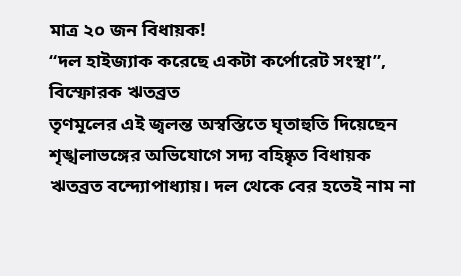মাত্র ২০ জন বিধায়ক!
“দল হাইজ্যাক করেছে একটা কর্পোরেট সংস্থা”, বিস্ফোরক ঋতব্রত
তৃণমূলের এই জ্বলন্ত অস্বস্তিতে ঘৃতাহুতি দিয়েছেন শৃঙ্খলাভঙ্গের অভিযোগে সদ্য বহিষ্কৃত বিধায়ক ঋতব্রত বন্দ্যোপাধ্যায়। দল থেকে বের হতেই নাম না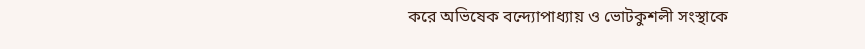করে অভিষেক বন্দ্যোপাধ্যায় ও ভোটকুশলী সংস্থাকে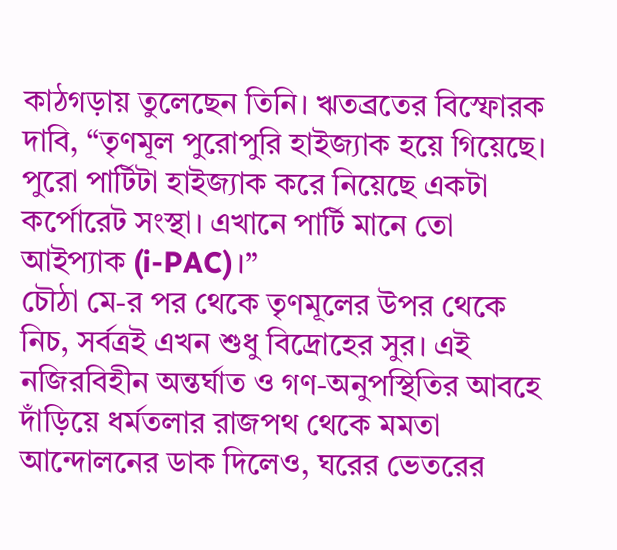কাঠগড়ায় তুলেছেন তিনি। ঋতব্রতের বিস্ফোরক দাবি, “তৃণমূল পুরোপুরি হাইজ্যাক হয়ে গিয়েছে। পুরো পার্টিটা হাইজ্যাক করে নিয়েছে একটা কর্পোরেট সংস্থা। এখানে পার্টি মানে তো আইপ্যাক (i-PAC)।”
চৌঠা মে-র পর থেকে তৃণমূলের উপর থেকে নিচ, সর্বত্রই এখন শুধু বিদ্রোহের সুর। এই নজিরবিহীন অন্তর্ঘাত ও গণ-অনুপস্থিতির আবহে দাঁড়িয়ে ধর্মতলার রাজপথ থেকে মমতা আন্দোলনের ডাক দিলেও, ঘরের ভেতরের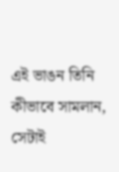এই ভাঙন তিনি কীভাবে সামলান, সেটাই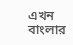এখন বাংলার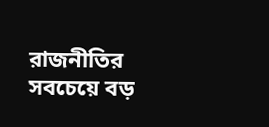রাজনীতির সবচেয়ে বড়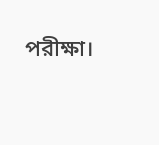পরীক্ষা।